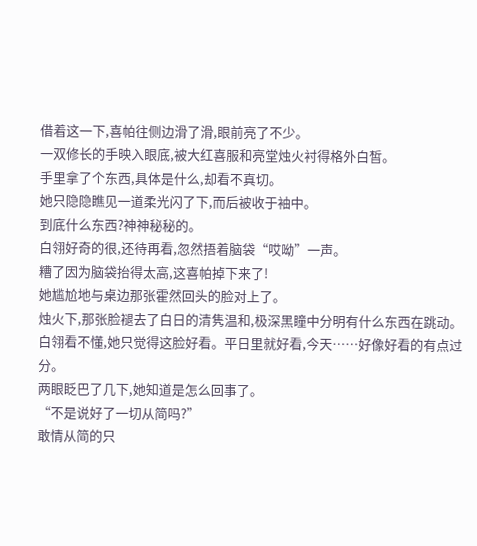借着这一下,喜帕往侧边滑了滑,眼前亮了不少。
一双修长的手映入眼底,被大红喜服和亮堂烛火衬得格外白皙。
手里拿了个东西,具体是什么,却看不真切。
她只隐隐瞧见一道柔光闪了下,而后被收于袖中。
到底什么东西?神神秘秘的。
白翎好奇的很,还待再看,忽然捂着脑袋“哎呦”一声。
糟了因为脑袋抬得太高,这喜帕掉下来了!
她尴尬地与桌边那张霍然回头的脸对上了。
烛火下,那张脸褪去了白日的清隽温和,极深黑瞳中分明有什么东西在跳动。
白翎看不懂,她只觉得这脸好看。平日里就好看,今天……好像好看的有点过分。
两眼眨巴了几下,她知道是怎么回事了。
“不是说好了一切从简吗?”
敢情从简的只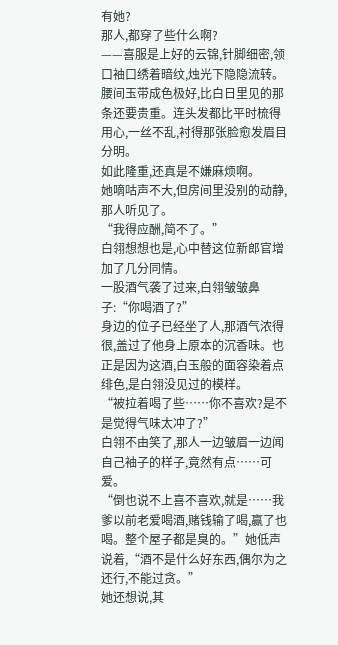有她?
那人,都穿了些什么啊?
——喜服是上好的云锦,针脚细密,领口袖口绣着暗纹,烛光下隐隐流转。腰间玉带成色极好,比白日里见的那条还要贵重。连头发都比平时梳得用心,一丝不乱,衬得那张脸愈发眉目分明。
如此隆重,还真是不嫌麻烦啊。
她嘀咕声不大,但房间里没别的动静,那人听见了。
“我得应酬,简不了。”
白翎想想也是,心中替这位新郎官增加了几分同情。
一股酒气袭了过来,白翎皱皱鼻子:“你喝酒了?”
身边的位子已经坐了人,那酒气浓得很,盖过了他身上原本的沉香味。也正是因为这酒,白玉般的面容染着点绯色,是白翎没见过的模样。
“被拉着喝了些……你不喜欢?是不是觉得气味太冲了?”
白翎不由笑了,那人一边皱眉一边闻自己袖子的样子,竟然有点……可爱。
“倒也说不上喜不喜欢,就是……我爹以前老爱喝酒,赌钱输了喝,赢了也喝。整个屋子都是臭的。”她低声说着,“酒不是什么好东西,偶尔为之还行,不能过贪。”
她还想说,其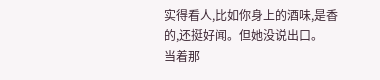实得看人,比如你身上的酒味,是香的,还挺好闻。但她没说出口。
当着那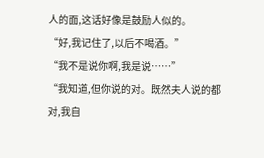人的面,这话好像是鼓励人似的。
“好,我记住了,以后不喝酒。”
“我不是说你啊,我是说……”
“我知道,但你说的对。既然夫人说的都对,我自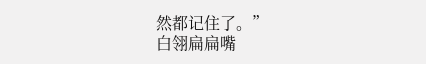然都记住了。”
白翎扁扁嘴